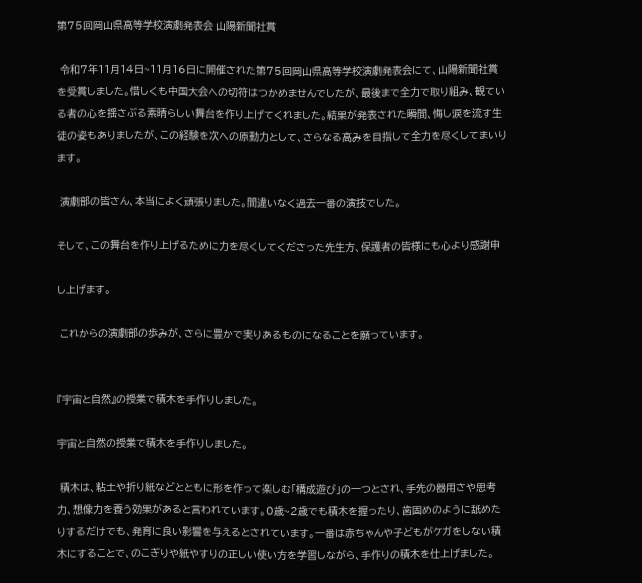第75回岡山県高等学校演劇発表会 山陽新聞社賞

 令和7年11月14日~11月16日に開催された第75回岡山県高等学校演劇発表会にて、山陽新聞社賞を受賞しました。惜しくも中国大会への切符はつかめませんでしたが、最後まで全力で取り組み、観ている者の心を揺さぶる素晴らしい舞台を作り上げてくれました。結果が発表された瞬間、悔し涙を流す生徒の姿もありましたが、この経験を次への原動力として、さらなる高みを目指して全力を尽くしてまいります。

 演劇部の皆さん、本当によく頑張りました。間違いなく過去一番の演技でした。

そして、この舞台を作り上げるために力を尽くしてくださった先生方、保護者の皆様にも心より感謝申

し上げます。

 これからの演劇部の歩みが、さらに豊かで実りあるものになることを願っています。


『宇宙と自然』の授業で積木を手作りしました。

宇宙と自然の授業で積木を手作りしました。

 積木は、粘土や折り紙などとともに形を作って楽しむ「構成遊び」の一つとされ、手先の器用さや思考力、想像力を養う効果があると言われています。0歳~2歳でも積木を握ったり、歯固めのように舐めたりするだけでも、発育に良い影響を与えるとされています。一番は赤ちゃんや子どもがケガをしない積木にすることで、のこぎりや紙やすりの正しい使い方を学習しながら、手作りの積木を仕上げました。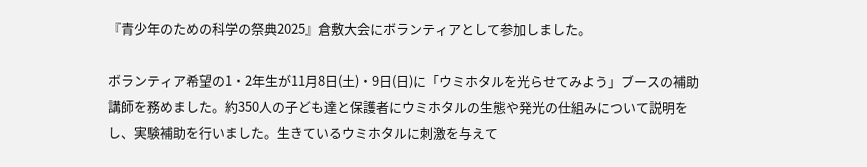『青少年のための科学の祭典2025』倉敷大会にボランティアとして参加しました。

ボランティア希望の1・2年生が11月8日(土)・9日(日)に「ウミホタルを光らせてみよう」ブースの補助講師を務めました。約350人の子ども達と保護者にウミホタルの生態や発光の仕組みについて説明をし、実験補助を行いました。生きているウミホタルに刺激を与えて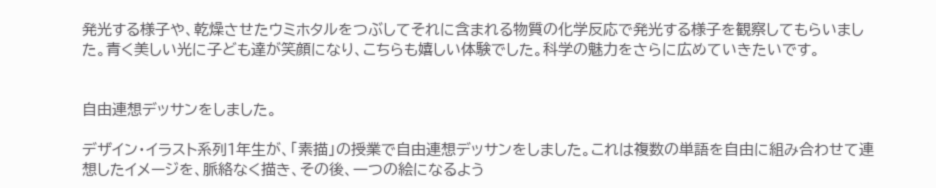発光する様子や、乾燥させたウミホタルをつぶしてそれに含まれる物質の化学反応で発光する様子を観察してもらいました。青く美しい光に子ども達が笑顔になり、こちらも嬉しい体験でした。科学の魅力をさらに広めていきたいです。


自由連想デッサンをしました。

デザイン・イラスト系列1年生が、「素描」の授業で自由連想デッサンをしました。これは複数の単語を自由に組み合わせて連想したイメージを、脈絡なく描き、その後、一つの絵になるよう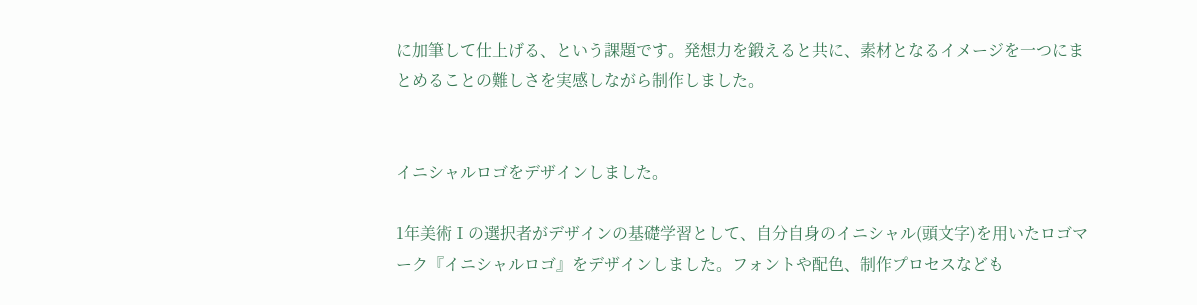に加筆して仕上げる、という課題です。発想力を鍛えると共に、素材となるイメージを一つにまとめることの難しさを実感しながら制作しました。


イニシャルロゴをデザインしました。

1年美術Ⅰの選択者がデザインの基礎学習として、自分自身のイニシャル(頭文字)を用いたロゴマーク『イニシャルロゴ』をデザインしました。フォントや配色、制作プロセスなども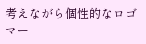考えながら個性的なロゴマー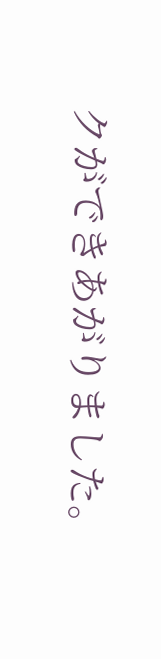クができあがりました。